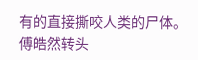有的直接撕咬人类的尸体。
傅皓然转头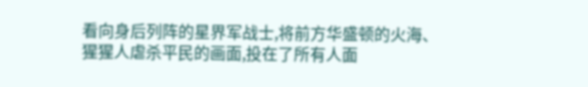看向身后列阵的星界军战士,将前方华盛顿的火海、猩猩人虐杀平民的画面,投在了所有人面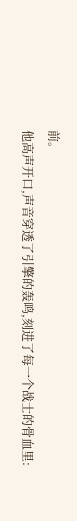前。
他高声开口,声音穿透了引擎的轰鸣,刻进了每一个战士的骨血里: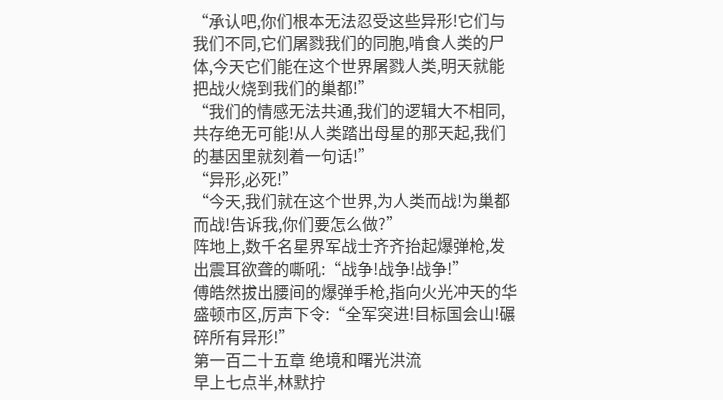“承认吧,你们根本无法忍受这些异形!它们与我们不同,它们屠戮我们的同胞,啃食人类的尸体,今天它们能在这个世界屠戮人类,明天就能把战火烧到我们的巢都!”
“我们的情感无法共通,我们的逻辑大不相同,共存绝无可能!从人类踏出母星的那天起,我们的基因里就刻着一句话!”
“异形,必死!”
“今天,我们就在这个世界,为人类而战!为巢都而战!告诉我,你们要怎么做?”
阵地上,数千名星界军战士齐齐抬起爆弹枪,发出震耳欲聋的嘶吼:“战争!战争!战争!”
傅皓然拔出腰间的爆弹手枪,指向火光冲天的华盛顿市区,厉声下令:“全军突进!目标国会山!碾碎所有异形!”
第一百二十五章 绝境和曙光洪流
早上七点半,林默拧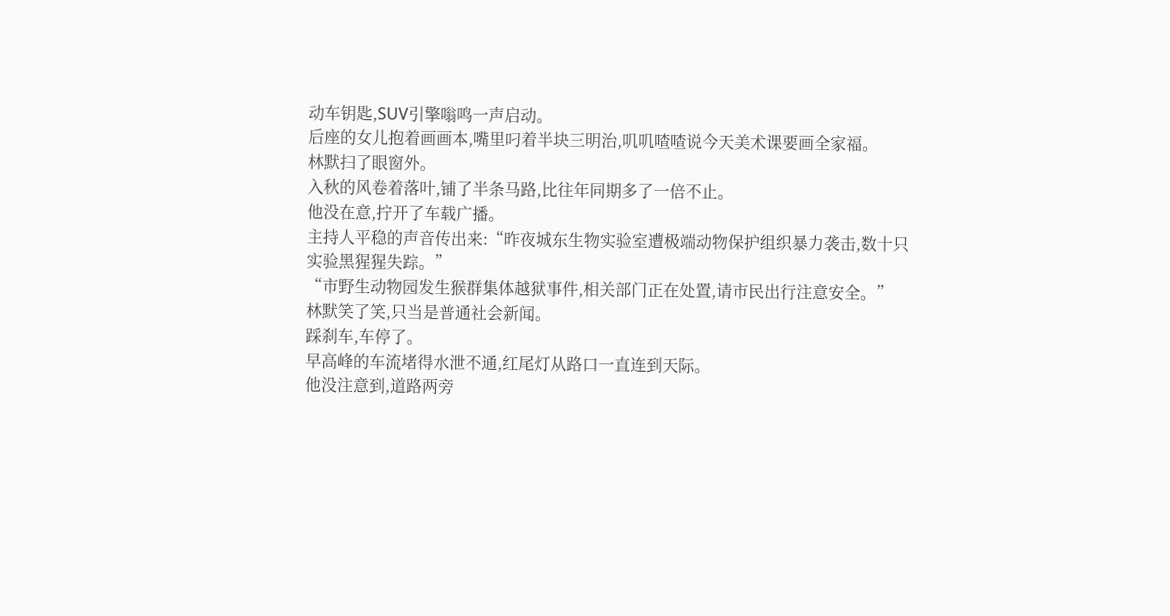动车钥匙,SUV引擎嗡鸣一声启动。
后座的女儿抱着画画本,嘴里叼着半块三明治,叽叽喳喳说今天美术课要画全家福。
林默扫了眼窗外。
入秋的风卷着落叶,铺了半条马路,比往年同期多了一倍不止。
他没在意,拧开了车载广播。
主持人平稳的声音传出来:“昨夜城东生物实验室遭极端动物保护组织暴力袭击,数十只实验黑猩猩失踪。”
“市野生动物园发生猴群集体越狱事件,相关部门正在处置,请市民出行注意安全。”
林默笑了笑,只当是普通社会新闻。
踩刹车,车停了。
早高峰的车流堵得水泄不通,红尾灯从路口一直连到天际。
他没注意到,道路两旁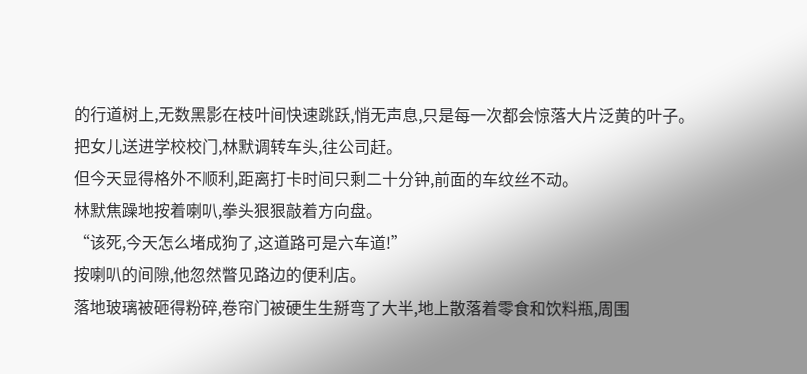的行道树上,无数黑影在枝叶间快速跳跃,悄无声息,只是每一次都会惊落大片泛黄的叶子。
把女儿送进学校校门,林默调转车头,往公司赶。
但今天显得格外不顺利,距离打卡时间只剩二十分钟,前面的车纹丝不动。
林默焦躁地按着喇叭,拳头狠狠敲着方向盘。
“该死,今天怎么堵成狗了,这道路可是六车道!”
按喇叭的间隙,他忽然瞥见路边的便利店。
落地玻璃被砸得粉碎,卷帘门被硬生生掰弯了大半,地上散落着零食和饮料瓶,周围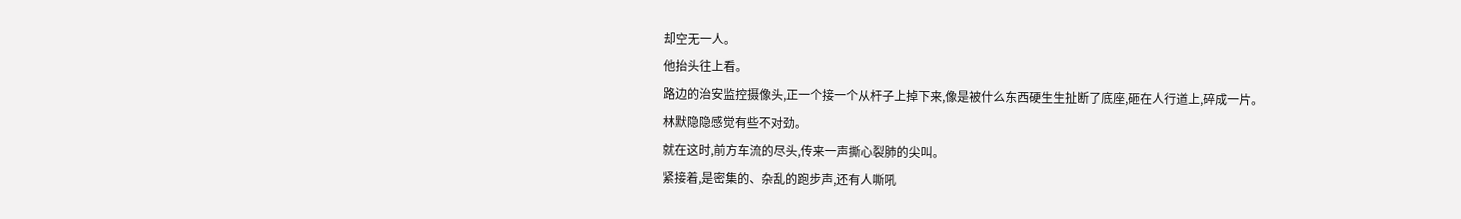却空无一人。
他抬头往上看。
路边的治安监控摄像头,正一个接一个从杆子上掉下来,像是被什么东西硬生生扯断了底座,砸在人行道上,碎成一片。
林默隐隐感觉有些不对劲。
就在这时,前方车流的尽头,传来一声撕心裂肺的尖叫。
紧接着,是密集的、杂乱的跑步声,还有人嘶吼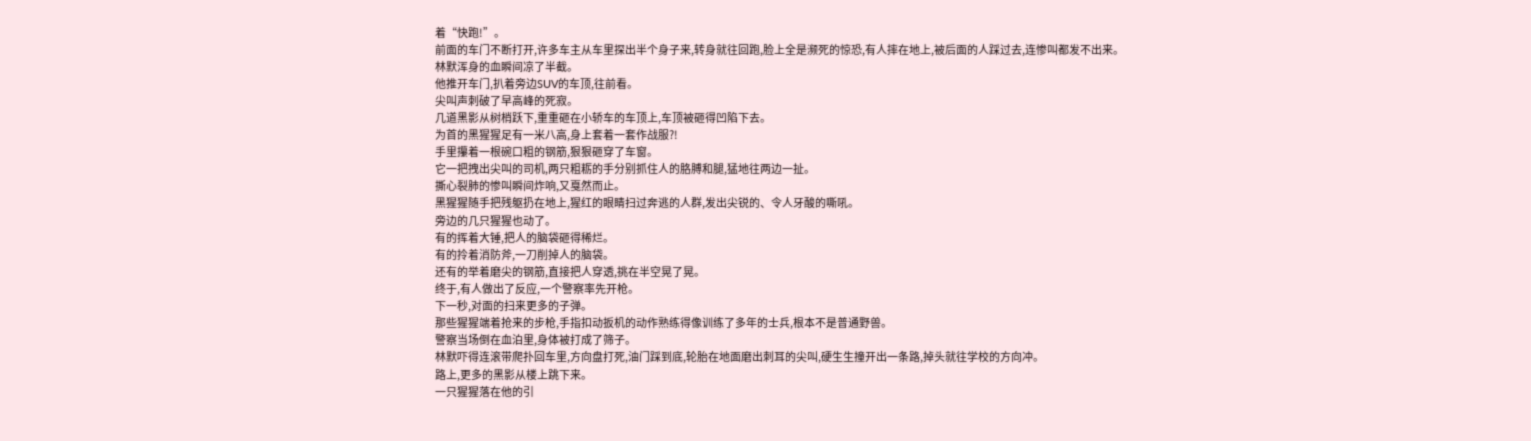着“快跑!”。
前面的车门不断打开,许多车主从车里探出半个身子来,转身就往回跑,脸上全是濒死的惊恐,有人摔在地上,被后面的人踩过去,连惨叫都发不出来。
林默浑身的血瞬间凉了半截。
他推开车门,扒着旁边SUV的车顶,往前看。
尖叫声刺破了早高峰的死寂。
几道黑影从树梢跃下,重重砸在小轿车的车顶上,车顶被砸得凹陷下去。
为首的黑猩猩足有一米八高,身上套着一套作战服?!
手里攥着一根碗口粗的钢筋,狠狠砸穿了车窗。
它一把拽出尖叫的司机,两只粗粝的手分别抓住人的胳膊和腿,猛地往两边一扯。
撕心裂肺的惨叫瞬间炸响,又戛然而止。
黑猩猩随手把残躯扔在地上,猩红的眼睛扫过奔逃的人群,发出尖锐的、令人牙酸的嘶吼。
旁边的几只猩猩也动了。
有的挥着大锤,把人的脑袋砸得稀烂。
有的拎着消防斧,一刀削掉人的脑袋。
还有的举着磨尖的钢筋,直接把人穿透,挑在半空晃了晃。
终于,有人做出了反应,一个警察率先开枪。
下一秒,对面的扫来更多的子弹。
那些猩猩端着抢来的步枪,手指扣动扳机的动作熟练得像训练了多年的士兵,根本不是普通野兽。
警察当场倒在血泊里,身体被打成了筛子。
林默吓得连滚带爬扑回车里,方向盘打死,油门踩到底,轮胎在地面磨出刺耳的尖叫,硬生生撞开出一条路,掉头就往学校的方向冲。
路上,更多的黑影从楼上跳下来。
一只猩猩落在他的引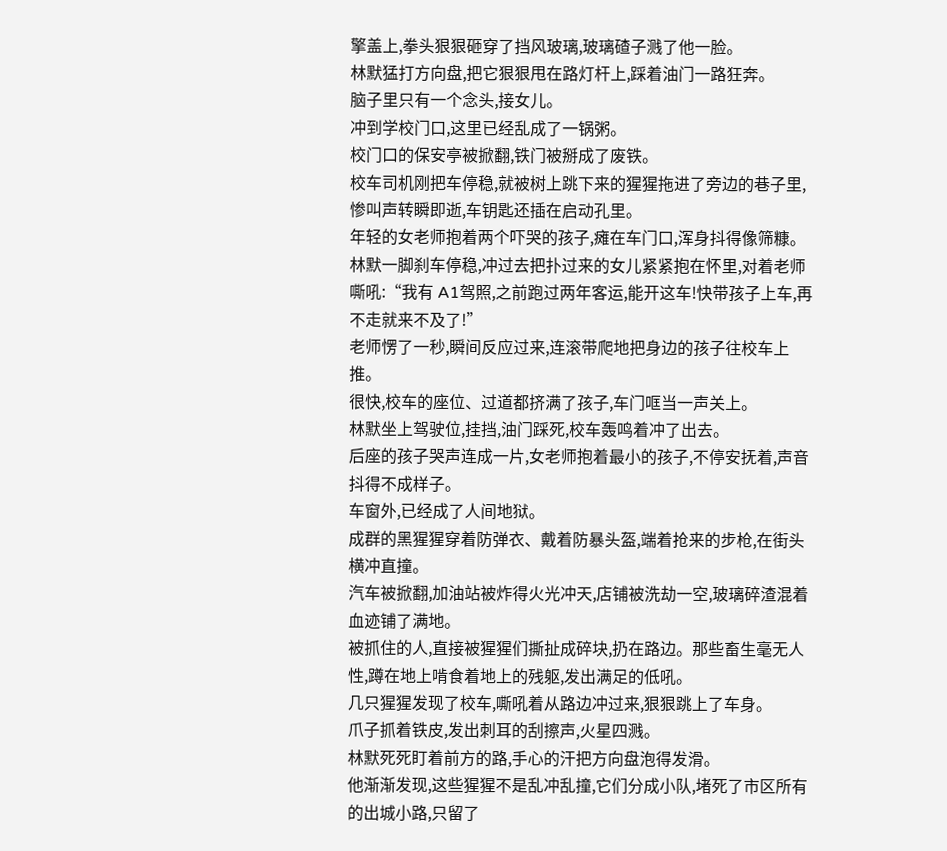擎盖上,拳头狠狠砸穿了挡风玻璃,玻璃碴子溅了他一脸。
林默猛打方向盘,把它狠狠甩在路灯杆上,踩着油门一路狂奔。
脑子里只有一个念头,接女儿。
冲到学校门口,这里已经乱成了一锅粥。
校门口的保安亭被掀翻,铁门被掰成了废铁。
校车司机刚把车停稳,就被树上跳下来的猩猩拖进了旁边的巷子里,惨叫声转瞬即逝,车钥匙还插在启动孔里。
年轻的女老师抱着两个吓哭的孩子,瘫在车门口,浑身抖得像筛糠。
林默一脚刹车停稳,冲过去把扑过来的女儿紧紧抱在怀里,对着老师嘶吼:“我有 A1驾照,之前跑过两年客运,能开这车!快带孩子上车,再不走就来不及了!”
老师愣了一秒,瞬间反应过来,连滚带爬地把身边的孩子往校车上推。
很快,校车的座位、过道都挤满了孩子,车门哐当一声关上。
林默坐上驾驶位,挂挡,油门踩死,校车轰鸣着冲了出去。
后座的孩子哭声连成一片,女老师抱着最小的孩子,不停安抚着,声音抖得不成样子。
车窗外,已经成了人间地狱。
成群的黑猩猩穿着防弹衣、戴着防暴头盔,端着抢来的步枪,在街头横冲直撞。
汽车被掀翻,加油站被炸得火光冲天,店铺被洗劫一空,玻璃碎渣混着血迹铺了满地。
被抓住的人,直接被猩猩们撕扯成碎块,扔在路边。那些畜生毫无人性,蹲在地上啃食着地上的残躯,发出满足的低吼。
几只猩猩发现了校车,嘶吼着从路边冲过来,狠狠跳上了车身。
爪子抓着铁皮,发出刺耳的刮擦声,火星四溅。
林默死死盯着前方的路,手心的汗把方向盘泡得发滑。
他渐渐发现,这些猩猩不是乱冲乱撞,它们分成小队,堵死了市区所有的出城小路,只留了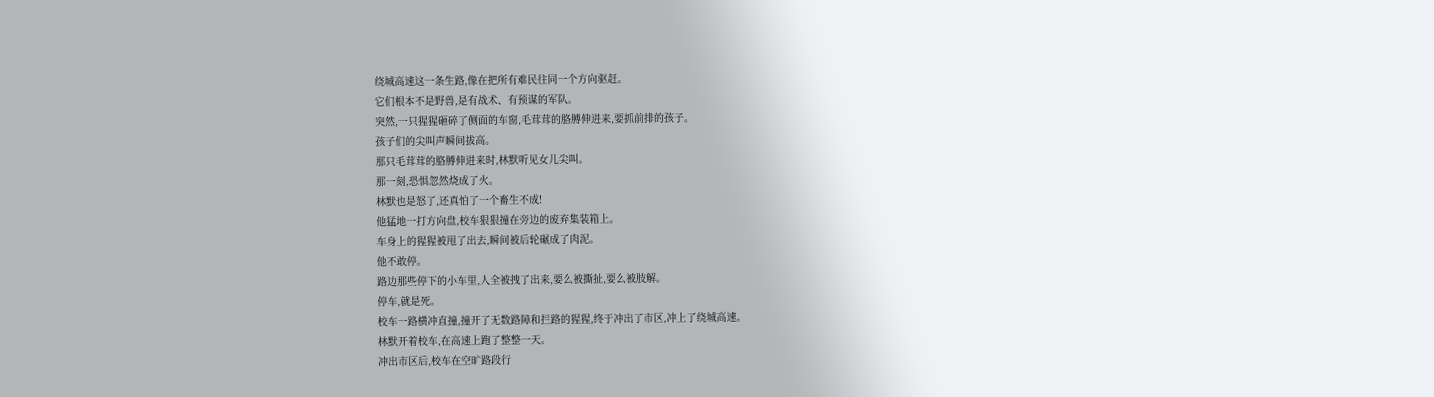绕城高速这一条生路,像在把所有难民往同一个方向驱赶。
它们根本不是野兽,是有战术、有预谋的军队。
突然,一只猩猩砸碎了侧面的车窗,毛茸茸的胳膊伸进来,要抓前排的孩子。
孩子们的尖叫声瞬间拔高。
那只毛茸茸的胳膊伸进来时,林默听见女儿尖叫。
那一刻,恐惧忽然烧成了火。
林默也是怒了,还真怕了一个畜生不成!
他猛地一打方向盘,校车狠狠撞在旁边的废弃集装箱上。
车身上的猩猩被甩了出去,瞬间被后轮碾成了肉泥。
他不敢停。
路边那些停下的小车里,人全被拽了出来,要么被撕扯,要么被肢解。
停车,就是死。
校车一路横冲直撞,撞开了无数路障和拦路的猩猩,终于冲出了市区,冲上了绕城高速。
林默开着校车,在高速上跑了整整一天。
冲出市区后,校车在空旷路段行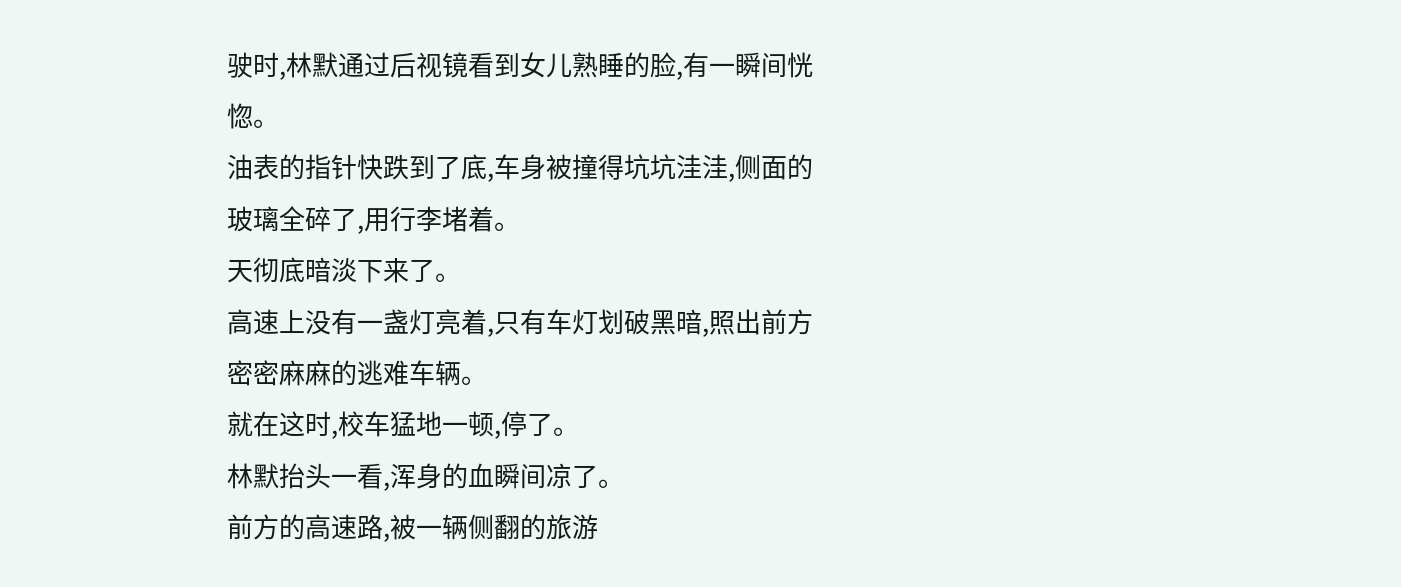驶时,林默通过后视镜看到女儿熟睡的脸,有一瞬间恍惚。
油表的指针快跌到了底,车身被撞得坑坑洼洼,侧面的玻璃全碎了,用行李堵着。
天彻底暗淡下来了。
高速上没有一盏灯亮着,只有车灯划破黑暗,照出前方密密麻麻的逃难车辆。
就在这时,校车猛地一顿,停了。
林默抬头一看,浑身的血瞬间凉了。
前方的高速路,被一辆侧翻的旅游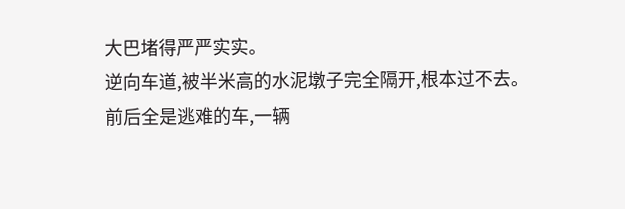大巴堵得严严实实。
逆向车道,被半米高的水泥墩子完全隔开,根本过不去。
前后全是逃难的车,一辆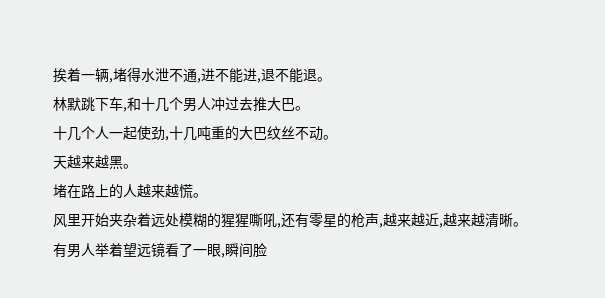挨着一辆,堵得水泄不通,进不能进,退不能退。
林默跳下车,和十几个男人冲过去推大巴。
十几个人一起使劲,十几吨重的大巴纹丝不动。
天越来越黑。
堵在路上的人越来越慌。
风里开始夹杂着远处模糊的猩猩嘶吼,还有零星的枪声,越来越近,越来越清晰。
有男人举着望远镜看了一眼,瞬间脸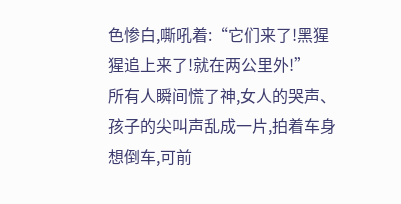色惨白,嘶吼着:“它们来了!黑猩猩追上来了!就在两公里外!”
所有人瞬间慌了神,女人的哭声、孩子的尖叫声乱成一片,拍着车身想倒车,可前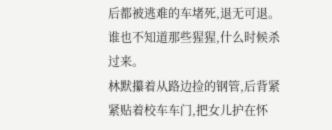后都被逃难的车堵死,退无可退。
谁也不知道那些猩猩,什么时候杀过来。
林默攥着从路边捡的钢管,后背紧紧贴着校车车门,把女儿护在怀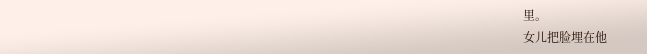里。
女儿把脸埋在他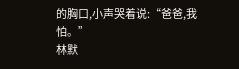的胸口,小声哭着说:“爸爸,我怕。”
林默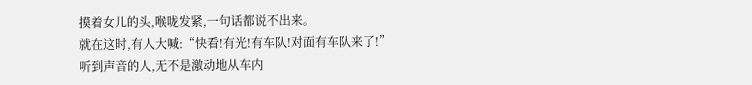摸着女儿的头,喉咙发紧,一句话都说不出来。
就在这时,有人大喊:“快看!有光!有车队!对面有车队来了!”
听到声音的人,无不是激动地从车内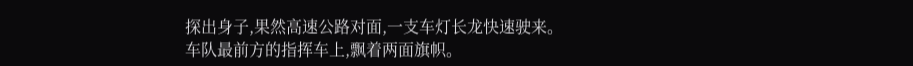探出身子,果然高速公路对面,一支车灯长龙快速驶来。
车队最前方的指挥车上,飘着两面旗帜。